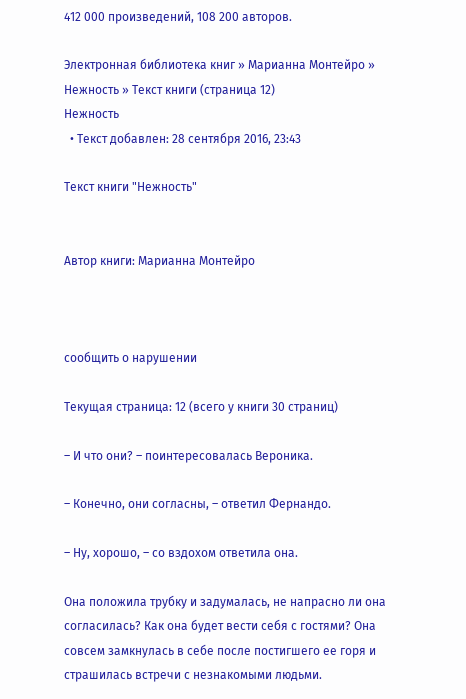412 000 произведений, 108 200 авторов.

Электронная библиотека книг » Марианна Монтейро » Нежность » Текст книги (страница 12)
Нежность
  • Текст добавлен: 28 сентября 2016, 23:43

Текст книги "Нежность"


Автор книги: Марианна Монтейро



сообщить о нарушении

Текущая страница: 12 (всего у книги 30 страниц)

– И что они? – поинтересовалась Вероника.

– Конечно, они согласны, – ответил Фернандо.

– Ну, хорошо, – со вздохом ответила она.

Она положила трубку и задумалась, не напрасно ли она согласилась? Как она будет вести себя с гостями? Она совсем замкнулась в себе после постигшего ее горя и страшилась встречи с незнакомыми людьми.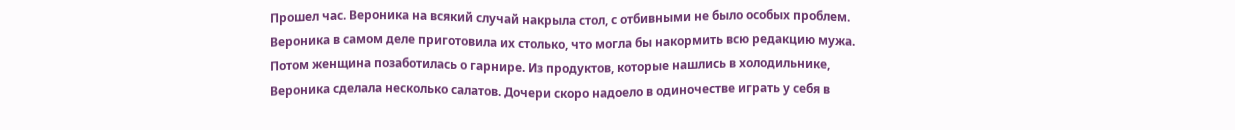Прошел час. Вероника на всякий случай накрыла стол, с отбивными не было особых проблем. Вероника в самом деле приготовила их столько, что могла бы накормить всю редакцию мужа. Потом женщина позаботилась о гарнире. Из продуктов, которые нашлись в холодильнике, Вероника сделала несколько салатов. Дочери скоро надоело в одиночестве играть у себя в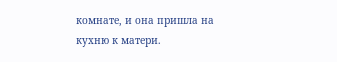комнате, и она пришла на кухню к матери.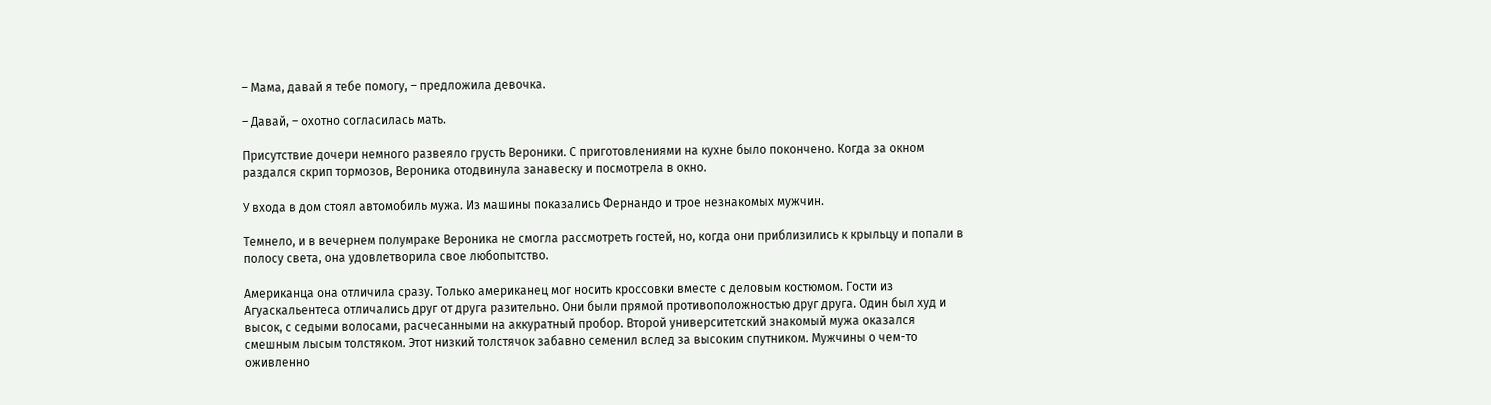– Мама, давай я тебе помогу, – предложила девочка.

– Давай, – охотно согласилась мать.

Присутствие дочери немного развеяло грусть Вероники. С приготовлениями на кухне было покончено. Когда за окном раздался скрип тормозов, Вероника отодвинула занавеску и посмотрела в окно.

У входа в дом стоял автомобиль мужа. Из машины показались Фернандо и трое незнакомых мужчин.

Темнело, и в вечернем полумраке Вероника не смогла рассмотреть гостей, но, когда они приблизились к крыльцу и попали в полосу света, она удовлетворила свое любопытство.

Американца она отличила сразу. Только американец мог носить кроссовки вместе с деловым костюмом. Гости из Агуаскальентеса отличались друг от друга разительно. Они были прямой противоположностью друг друга. Один был худ и высок, с седыми волосами, расчесанными на аккуратный пробор. Второй университетский знакомый мужа оказался смешным лысым толстяком. Этот низкий толстячок забавно семенил вслед за высоким спутником. Мужчины о чем-то оживленно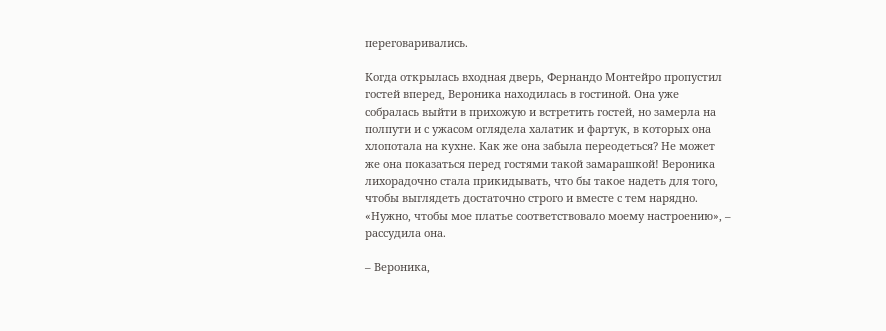переговаривались.

Когда открылась входная дверь, Фернандо Монтейро пропустил гостей вперед, Вероника находилась в гостиной. Она уже собралась выйти в прихожую и встретить гостей, но замерла на полпути и с ужасом оглядела халатик и фартук, в которых она хлопотала на кухне. Как же она забыла переодеться? Не может же она показаться перед гостями такой замарашкой! Вероника лихорадочно стала прикидывать, что бы такое надеть для того, чтобы выглядеть достаточно строго и вместе с тем нарядно. «Нужно, чтобы мое платье соответствовало моему настроению», – рассудила она.

– Вероника,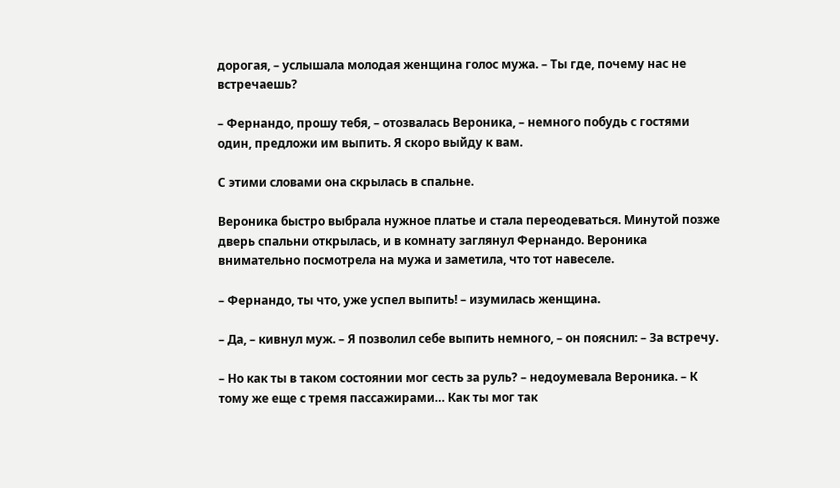дорогая, – услышала молодая женщина голос мужа. – Ты где, почему нас не встречаешь?

– Фернандо, прошу тебя, – отозвалась Вероника, – немного побудь с гостями один, предложи им выпить. Я скоро выйду к вам.

С этими словами она скрылась в спальне.

Вероника быстро выбрала нужное платье и стала переодеваться. Минутой позже дверь спальни открылась, и в комнату заглянул Фернандо. Вероника внимательно посмотрела на мужа и заметила, что тот навеселе.

– Фернандо, ты что, уже успел выпить! – изумилась женщина.

– Да, – кивнул муж. – Я позволил себе выпить немного, – он пояснил: – За встречу.

– Но как ты в таком состоянии мог сесть за руль? – недоумевала Вероника. – К тому же еще с тремя пассажирами… Как ты мог так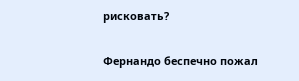рисковать?

Фернандо беспечно пожал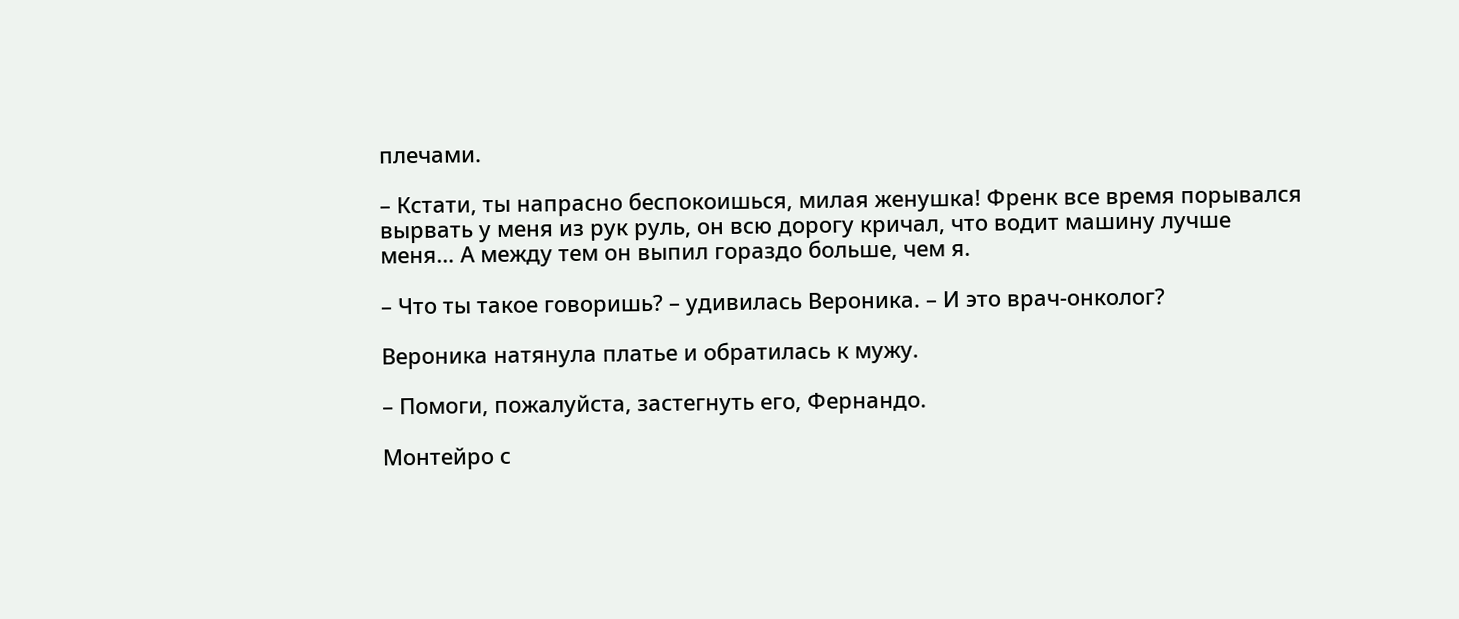плечами.

– Кстати, ты напрасно беспокоишься, милая женушка! Френк все время порывался вырвать у меня из рук руль, он всю дорогу кричал, что водит машину лучше меня… А между тем он выпил гораздо больше, чем я.

– Что ты такое говоришь? – удивилась Вероника. – И это врач-онколог?

Вероника натянула платье и обратилась к мужу.

– Помоги, пожалуйста, застегнуть его, Фернандо.

Монтейро с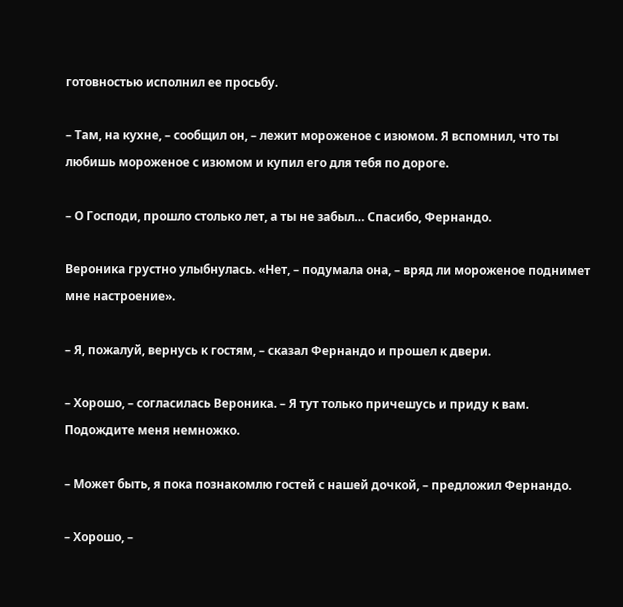готовностью исполнил ее просьбу.

– Там, на кухне, – сообщил он, – лежит мороженое с изюмом. Я вспомнил, что ты любишь мороженое с изюмом и купил его для тебя по дороге.

– О Господи, прошло столько лет, а ты не забыл… Спасибо, Фернандо.

Вероника грустно улыбнулась. «Нет, – подумала она, – вряд ли мороженое поднимет мне настроение».

– Я, пожалуй, вернусь к гостям, – сказал Фернандо и прошел к двери.

– Хорошо, – согласилась Вероника. – Я тут только причешусь и приду к вам. Подождите меня немножко.

– Может быть, я пока познакомлю гостей с нашей дочкой, – предложил Фернандо.

– Хорошо, –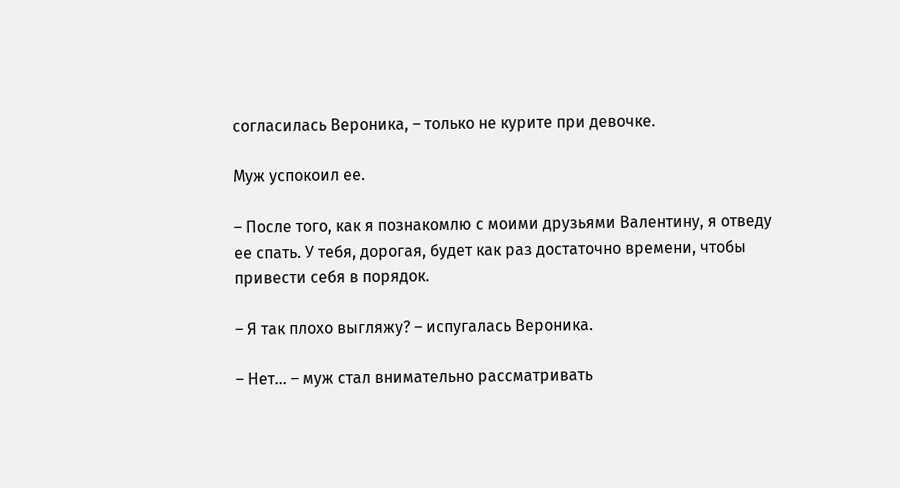согласилась Вероника, – только не курите при девочке.

Муж успокоил ее.

– После того, как я познакомлю с моими друзьями Валентину, я отведу ее спать. У тебя, дорогая, будет как раз достаточно времени, чтобы привести себя в порядок.

– Я так плохо выгляжу? – испугалась Вероника.

– Нет… – муж стал внимательно рассматривать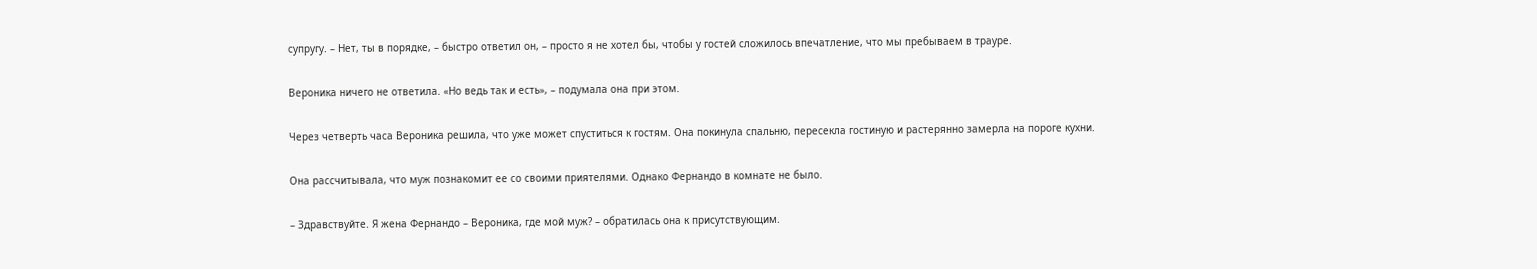супругу. – Нет, ты в порядке, – быстро ответил он, – просто я не хотел бы, чтобы у гостей сложилось впечатление, что мы пребываем в трауре.

Вероника ничего не ответила. «Но ведь так и есть», – подумала она при этом.

Через четверть часа Вероника решила, что уже может спуститься к гостям. Она покинула спальню, пересекла гостиную и растерянно замерла на пороге кухни.

Она рассчитывала, что муж познакомит ее со своими приятелями. Однако Фернандо в комнате не было.

– Здравствуйте. Я жена Фернандо – Вероника, где мой муж? – обратилась она к присутствующим.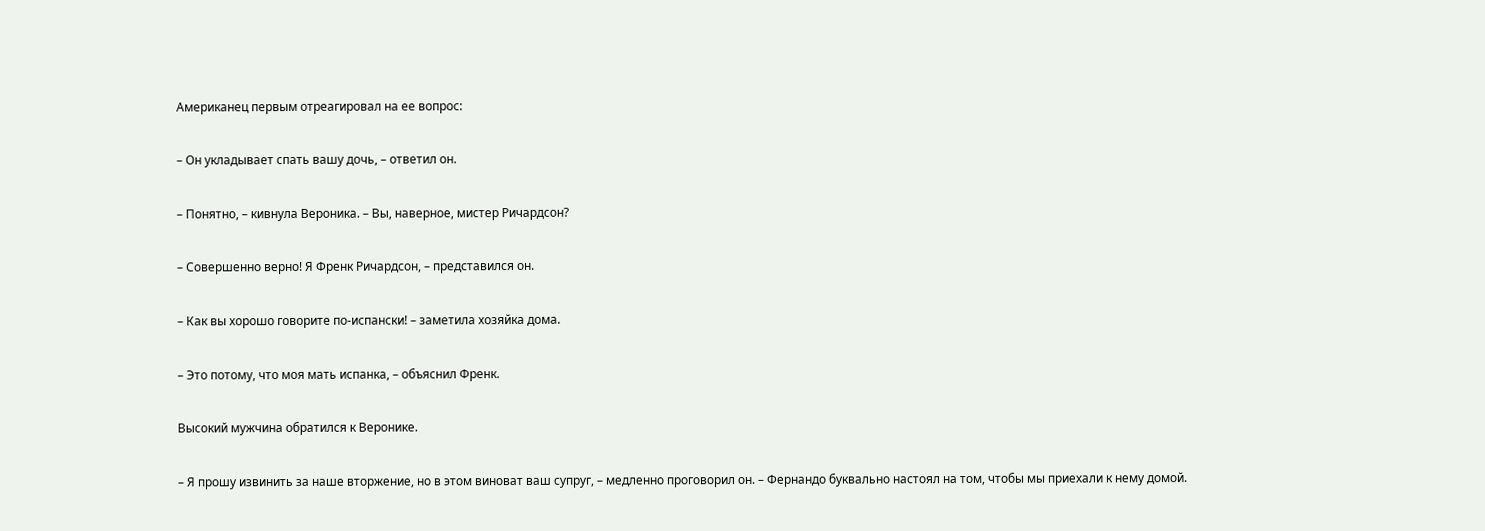Американец первым отреагировал на ее вопрос:

– Он укладывает спать вашу дочь, – ответил он.

– Понятно, – кивнула Вероника. – Вы, наверное, мистер Ричардсон?

– Совершенно верно! Я Френк Ричардсон, – представился он.

– Как вы хорошо говорите по-испански! – заметила хозяйка дома.

– Это потому, что моя мать испанка, – объяснил Френк.

Высокий мужчина обратился к Веронике.

– Я прошу извинить за наше вторжение, но в этом виноват ваш супруг, – медленно проговорил он. – Фернандо буквально настоял на том, чтобы мы приехали к нему домой.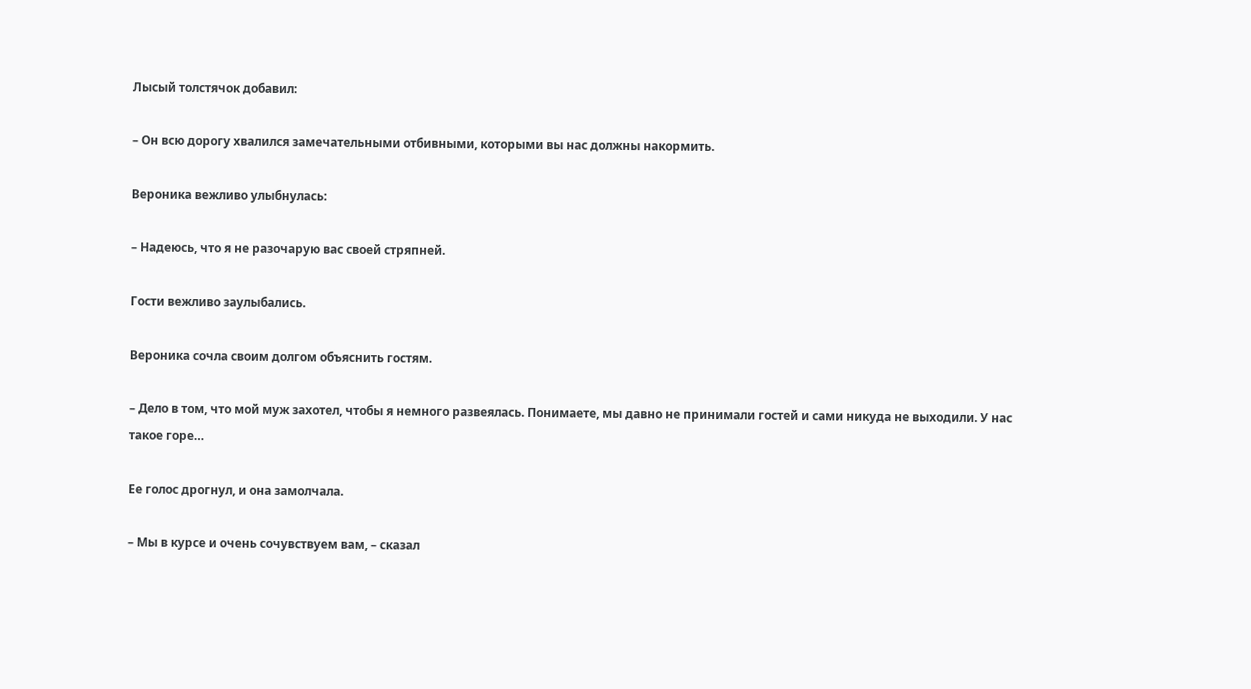Лысый толстячок добавил:

– Он всю дорогу хвалился замечательными отбивными, которыми вы нас должны накормить.

Вероника вежливо улыбнулась:

– Надеюсь, что я не разочарую вас своей стряпней.

Гости вежливо заулыбались.

Вероника сочла своим долгом объяснить гостям.

– Дело в том, что мой муж захотел, чтобы я немного развеялась. Понимаете, мы давно не принимали гостей и сами никуда не выходили. У нас такое горе…

Ее голос дрогнул, и она замолчала.

– Мы в курсе и очень сочувствуем вам, – сказал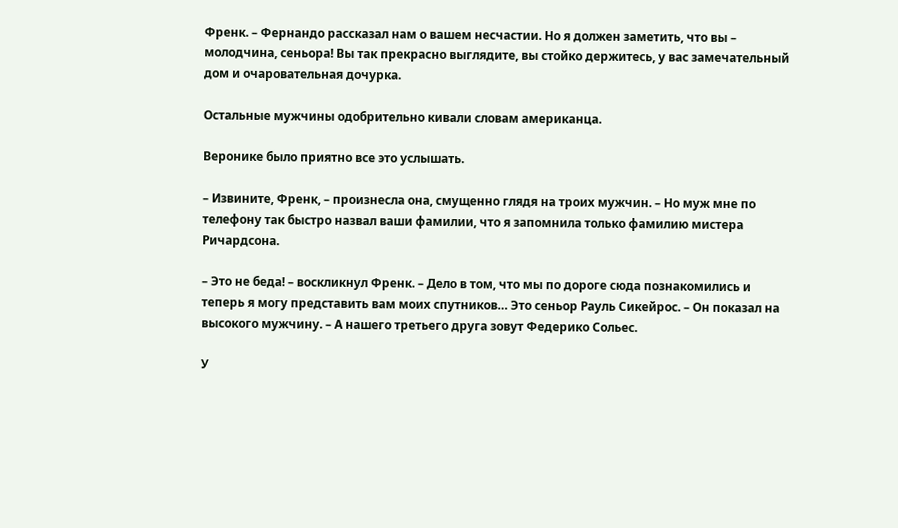Френк. – Фернандо рассказал нам о вашем несчастии. Но я должен заметить, что вы – молодчина, сеньора! Вы так прекрасно выглядите, вы стойко держитесь, у вас замечательный дом и очаровательная дочурка.

Остальные мужчины одобрительно кивали словам американца.

Веронике было приятно все это услышать.

– Извините, Френк, – произнесла она, смущенно глядя на троих мужчин. – Но муж мне по телефону так быстро назвал ваши фамилии, что я запомнила только фамилию мистера Ричардсона.

– Это не беда! – воскликнул Френк. – Дело в том, что мы по дороге сюда познакомились и теперь я могу представить вам моих спутников… Это сеньор Рауль Сикейрос. – Он показал на высокого мужчину. – А нашего третьего друга зовут Федерико Сольес.

У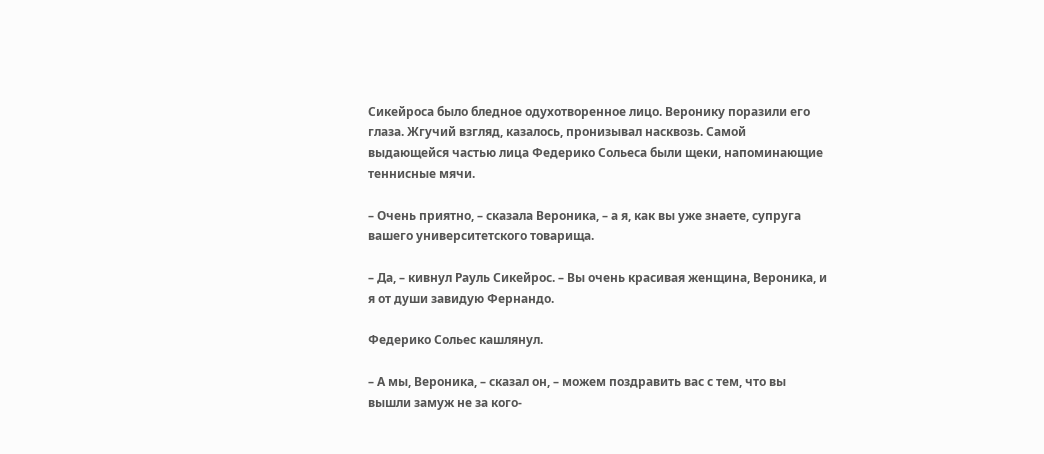Сикейроса было бледное одухотворенное лицо. Веронику поразили его глаза. Жгучий взгляд, казалось, пронизывал насквозь. Самой выдающейся частью лица Федерико Сольеса были щеки, напоминающие теннисные мячи.

– Очень приятно, – сказала Вероника, – а я, как вы уже знаете, супруга вашего университетского товарища.

– Да, – кивнул Рауль Сикейрос. – Вы очень красивая женщина, Вероника, и я от души завидую Фернандо.

Федерико Сольес кашлянул.

– А мы, Вероника, – сказал он, – можем поздравить вас с тем, что вы вышли замуж не за кого-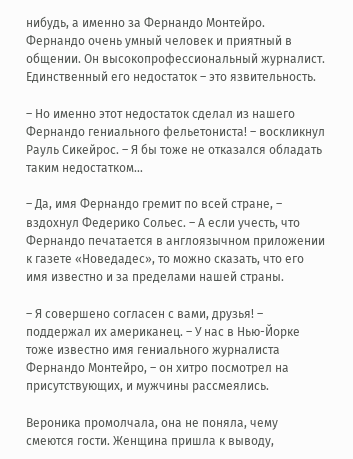нибудь, а именно за Фернандо Монтейро. Фернандо очень умный человек и приятный в общении. Он высокопрофессиональный журналист. Единственный его недостаток – это язвительность.

– Но именно этот недостаток сделал из нашего Фернандо гениального фельетониста! – воскликнул Рауль Сикейрос. – Я бы тоже не отказался обладать таким недостатком…

– Да, имя Фернандо гремит по всей стране, – вздохнул Федерико Сольес. – А если учесть, что Фернандо печатается в англоязычном приложении к газете «Новедадес», то можно сказать, что его имя известно и за пределами нашей страны.

– Я совершено согласен с вами, друзья! – поддержал их американец. – У нас в Нью-Йорке тоже известно имя гениального журналиста Фернандо Монтейро, – он хитро посмотрел на присутствующих, и мужчины рассмеялись.

Вероника промолчала, она не поняла, чему смеются гости. Женщина пришла к выводу,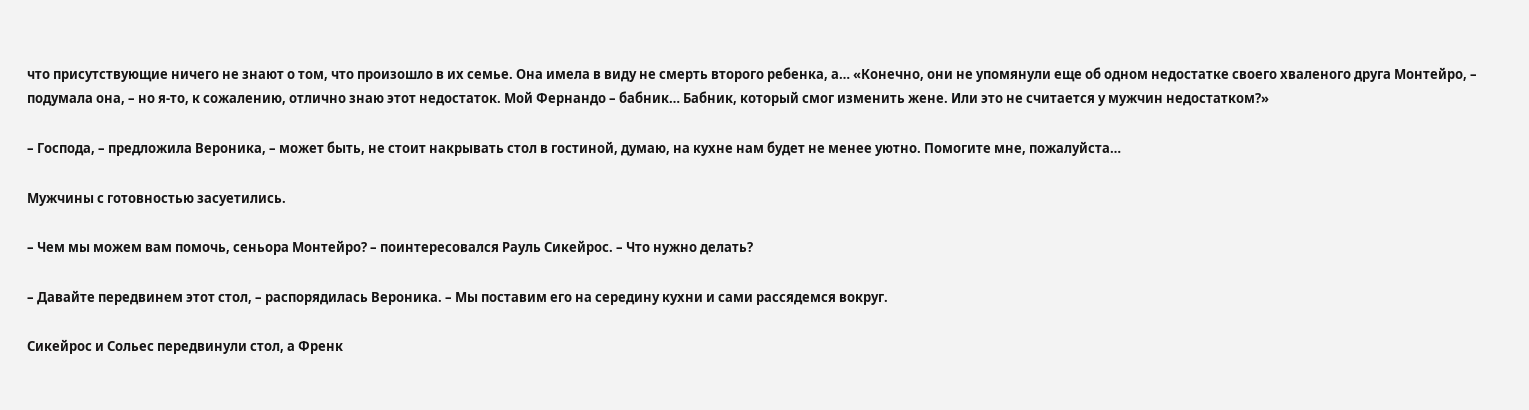что присутствующие ничего не знают о том, что произошло в их семье. Она имела в виду не смерть второго ребенка, а… «Конечно, они не упомянули еще об одном недостатке своего хваленого друга Монтейро, – подумала она, – но я-то, к сожалению, отлично знаю этот недостаток. Мой Фернандо – бабник… Бабник, который смог изменить жене. Или это не считается у мужчин недостатком?»

– Господа, – предложила Вероника, – может быть, не стоит накрывать стол в гостиной, думаю, на кухне нам будет не менее уютно. Помогите мне, пожалуйста…

Мужчины с готовностью засуетились.

– Чем мы можем вам помочь, сеньора Монтейро? – поинтересовался Рауль Сикейрос. – Что нужно делать?

– Давайте передвинем этот стол, – распорядилась Вероника. – Мы поставим его на середину кухни и сами рассядемся вокруг.

Сикейрос и Сольес передвинули стол, а Френк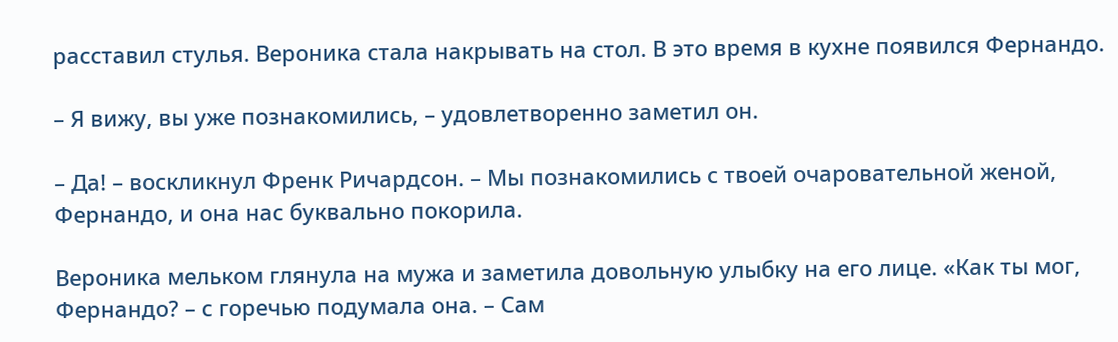расставил стулья. Вероника стала накрывать на стол. В это время в кухне появился Фернандо.

– Я вижу, вы уже познакомились, – удовлетворенно заметил он.

– Да! – воскликнул Френк Ричардсон. – Мы познакомились с твоей очаровательной женой, Фернандо, и она нас буквально покорила.

Вероника мельком глянула на мужа и заметила довольную улыбку на его лице. «Как ты мог, Фернандо? – с горечью подумала она. – Сам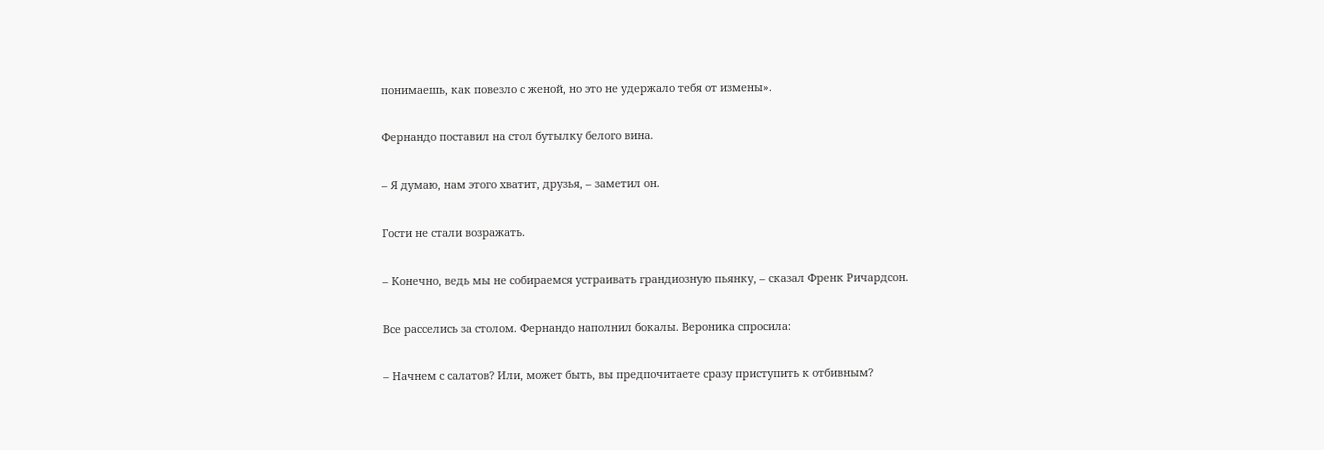понимаешь, как повезло с женой, но это не удержало тебя от измены».

Фернандо поставил на стол бутылку белого вина.

– Я думаю, нам этого хватит, друзья, – заметил он.

Гости не стали возражать.

– Конечно, ведь мы не собираемся устраивать грандиозную пьянку, – сказал Френк Ричардсон.

Все расселись за столом. Фернандо наполнил бокалы. Вероника спросила:

– Начнем с салатов? Или, может быть, вы предпочитаете сразу приступить к отбивным?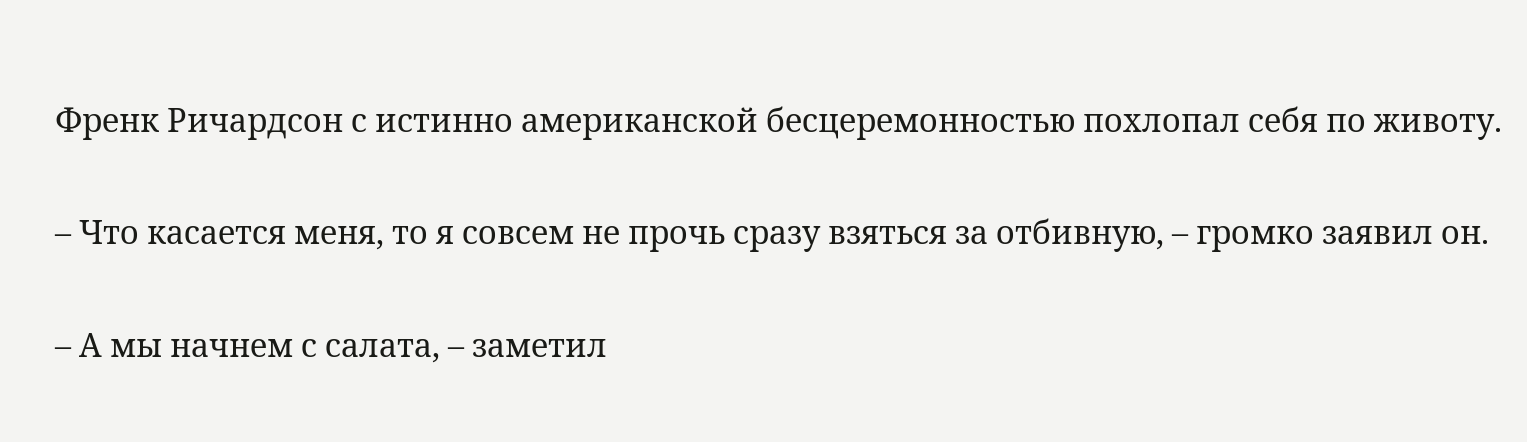Френк Ричардсон с истинно американской бесцеремонностью похлопал себя по животу.

– Что касается меня, то я совсем не прочь сразу взяться за отбивную, – громко заявил он.

– А мы начнем с салата, – заметил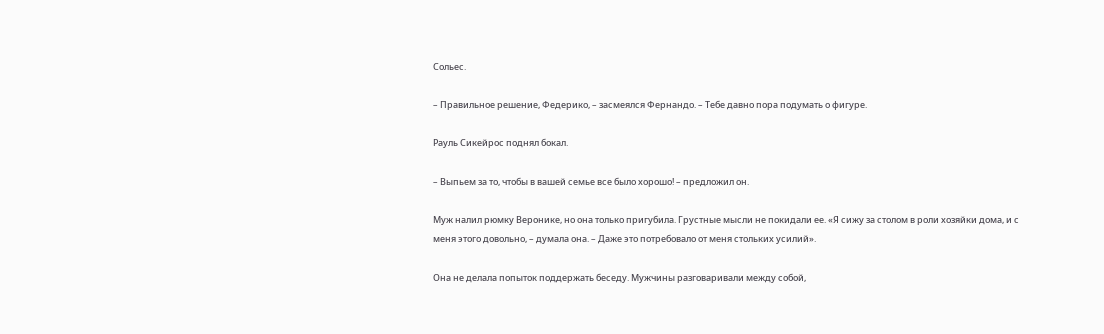Сольес.

– Правильное решение, Федерико, – засмеялся Фернандо. – Тебе давно пора подумать о фигуре.

Рауль Сикейрос поднял бокал.

– Выпьем за то, чтобы в вашей семье все было хорошо! – предложил он.

Муж налил рюмку Веронике, но она только пригубила. Грустные мысли не покидали ее. «Я сижу за столом в роли хозяйки дома, и с меня этого довольно, – думала она. – Даже это потребовало от меня стольких усилий».

Она не делала попыток поддержать беседу. Мужчины разговаривали между собой,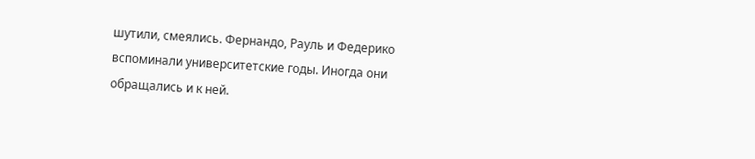шутили, смеялись. Фернандо, Рауль и Федерико вспоминали университетские годы. Иногда они обращались и к ней.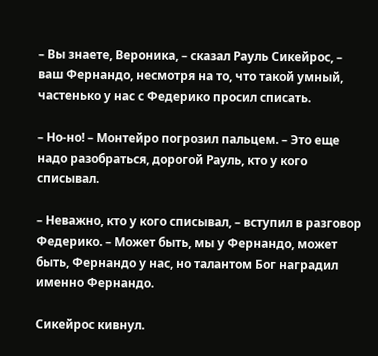– Вы знаете, Вероника, – сказал Рауль Сикейрос, – ваш Фернандо, несмотря на то, что такой умный, частенько у нас с Федерико просил списать.

– Но-но! – Монтейро погрозил пальцем. – Это еще надо разобраться, дорогой Рауль, кто у кого списывал.

– Неважно, кто у кого списывал, – вступил в разговор Федерико. – Может быть, мы у Фернандо, может быть, Фернандо у нас, но талантом Бог наградил именно Фернандо.

Сикейрос кивнул.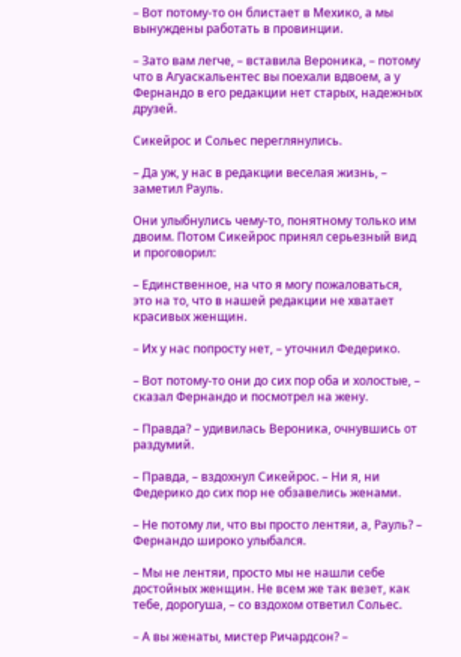– Вот потому-то он блистает в Мехико, а мы вынуждены работать в провинции.

– Зато вам легче, – вставила Вероника, – потому что в Агуаскальентес вы поехали вдвоем, а у Фернандо в его редакции нет старых, надежных друзей.

Сикейрос и Сольес переглянулись.

– Да уж, у нас в редакции веселая жизнь, – заметил Рауль.

Они улыбнулись чему-то, понятному только им двоим. Потом Сикейрос принял серьезный вид и проговорил:

– Единственное, на что я могу пожаловаться, это на то, что в нашей редакции не хватает красивых женщин.

– Их у нас попросту нет, – уточнил Федерико.

– Вот потому-то они до сих пор оба и холостые, – сказал Фернандо и посмотрел на жену.

– Правда? – удивилась Вероника, очнувшись от раздумий.

– Правда, – вздохнул Сикейрос. – Ни я, ни Федерико до сих пор не обзавелись женами.

– Не потому ли, что вы просто лентяи, а, Рауль? – Фернандо широко улыбался.

– Мы не лентяи, просто мы не нашли себе достойных женщин. Не всем же так везет, как тебе, дорогуша, – со вздохом ответил Сольес.

– А вы женаты, мистер Ричардсон? –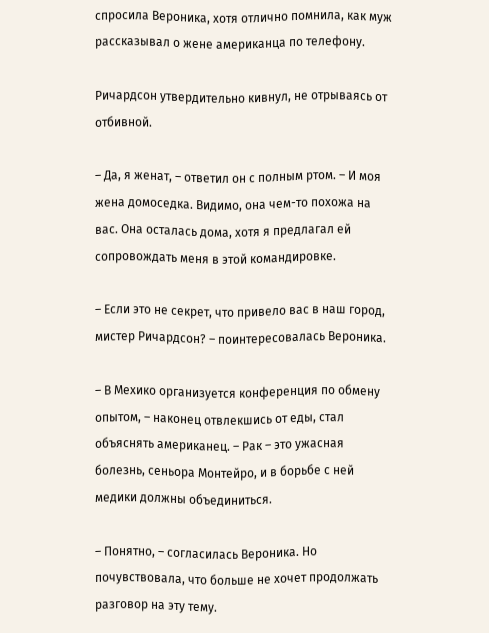спросила Вероника, хотя отлично помнила, как муж рассказывал о жене американца по телефону.

Ричардсон утвердительно кивнул, не отрываясь от отбивной.

– Да, я женат, – ответил он с полным ртом. – И моя жена домоседка. Видимо, она чем-то похожа на вас. Она осталась дома, хотя я предлагал ей сопровождать меня в этой командировке.

– Если это не секрет, что привело вас в наш город, мистер Ричардсон? – поинтересовалась Вероника.

– В Мехико организуется конференция по обмену опытом, – наконец отвлекшись от еды, стал объяснять американец. – Рак – это ужасная болезнь, сеньора Монтейро, и в борьбе с ней медики должны объединиться.

– Понятно, – согласилась Вероника. Но почувствовала, что больше не хочет продолжать разговор на эту тему.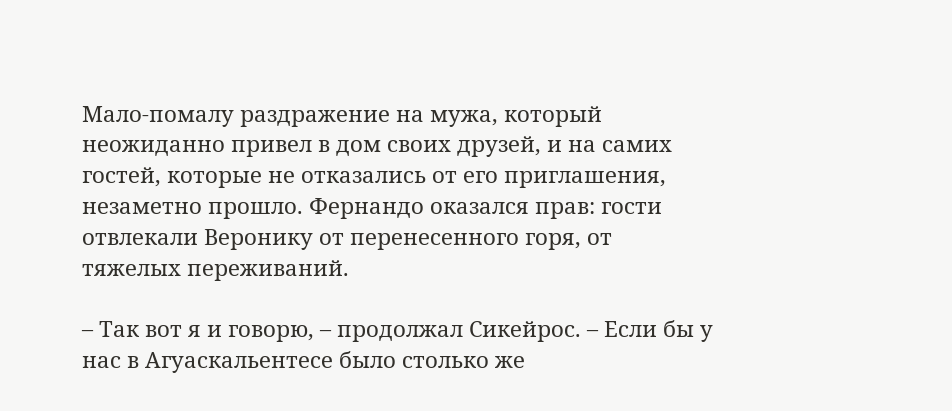Мало-помалу раздражение на мужа, который неожиданно привел в дом своих друзей, и на самих гостей, которые не отказались от его приглашения, незаметно прошло. Фернандо оказался прав: гости отвлекали Веронику от перенесенного горя, от тяжелых переживаний.

– Так вот я и говорю, – продолжал Сикейрос. – Если бы у нас в Агуаскальентесе было столько же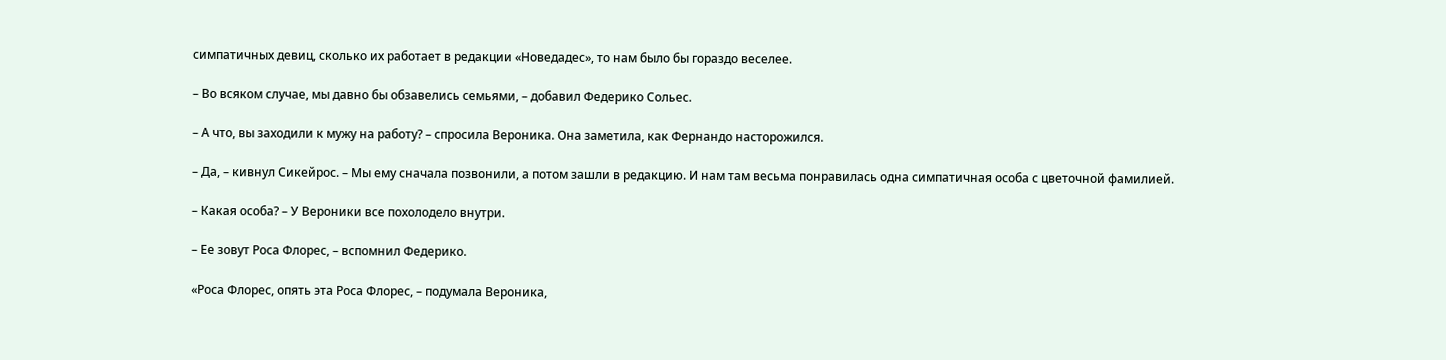симпатичных девиц, сколько их работает в редакции «Новедадес», то нам было бы гораздо веселее.

– Во всяком случае, мы давно бы обзавелись семьями, – добавил Федерико Сольес.

– А что, вы заходили к мужу на работу? – спросила Вероника. Она заметила, как Фернандо насторожился.

– Да, – кивнул Сикейрос. – Мы ему сначала позвонили, а потом зашли в редакцию. И нам там весьма понравилась одна симпатичная особа с цветочной фамилией.

– Какая особа? – У Вероники все похолодело внутри.

– Ее зовут Роса Флорес, – вспомнил Федерико.

«Роса Флорес, опять эта Роса Флорес, – подумала Вероника,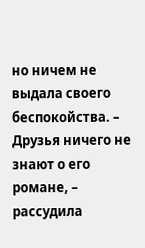но ничем не выдала своего беспокойства. – Друзья ничего не знают о его романе, – рассудила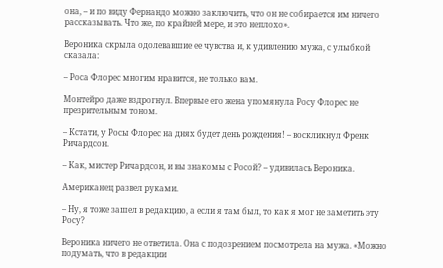она, – и по виду Фернандо можно заключить, что он не собирается им ничего рассказывать. Что же, по крайней мере, и это неплохо».

Вероника скрыла одолевавшие ее чувства и, к удивлению мужа, с улыбкой сказала:

– Роса Флорес многим нравится, не только вам.

Монтейро даже вздрогнул. Впервые его жена упомянула Росу Флорес не презрительным тоном.

– Кстати, у Росы Флорес на днях будет день рождения! – воскликнул Френк Ричардсон.

– Как, мистер Ричардсон, и вы знакомы с Росой? – удивилась Вероника.

Американец развел руками.

– Ну, я тоже зашел в редакцию, а если я там был, то как я мог не заметить эту Росу?

Вероника ничего не ответила. Она с подозрением посмотрела на мужа. «Можно подумать, что в редакции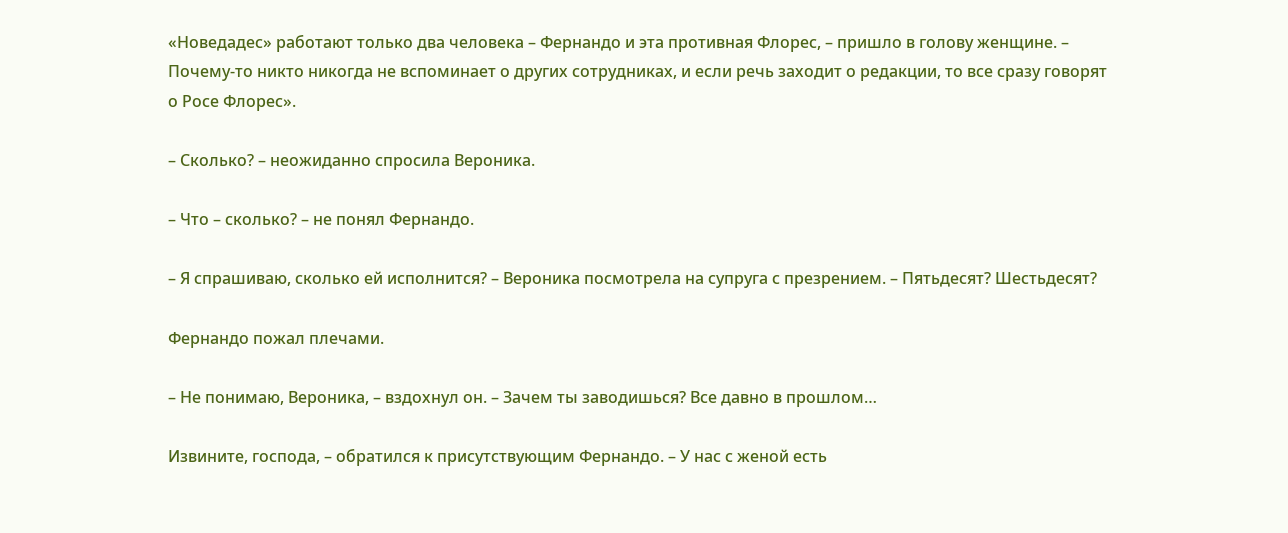«Новедадес» работают только два человека – Фернандо и эта противная Флорес, – пришло в голову женщине. – Почему-то никто никогда не вспоминает о других сотрудниках, и если речь заходит о редакции, то все сразу говорят о Росе Флорес».

– Сколько? – неожиданно спросила Вероника.

– Что – сколько? – не понял Фернандо.

– Я спрашиваю, сколько ей исполнится? – Вероника посмотрела на супруга с презрением. – Пятьдесят? Шестьдесят?

Фернандо пожал плечами.

– Не понимаю, Вероника, – вздохнул он. – Зачем ты заводишься? Все давно в прошлом…

Извините, господа, – обратился к присутствующим Фернандо. – У нас с женой есть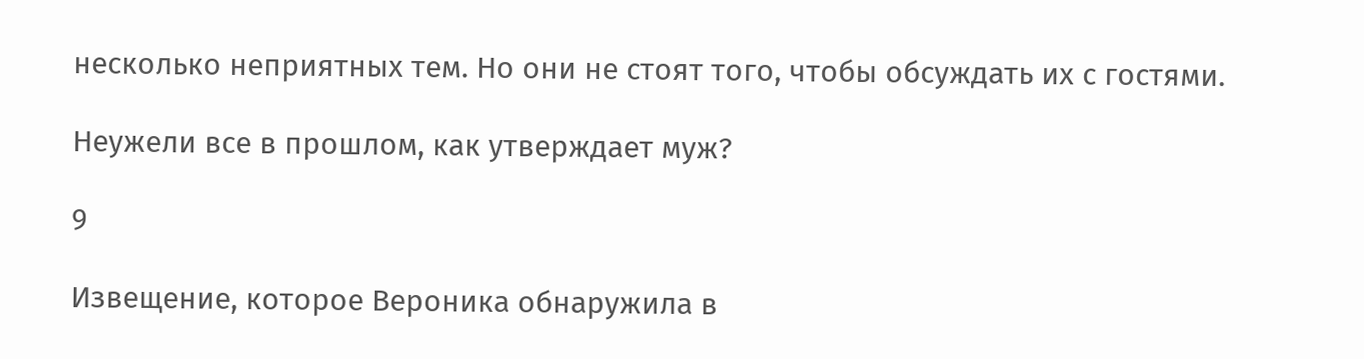несколько неприятных тем. Но они не стоят того, чтобы обсуждать их с гостями.

Неужели все в прошлом, как утверждает муж?

9

Извещение, которое Вероника обнаружила в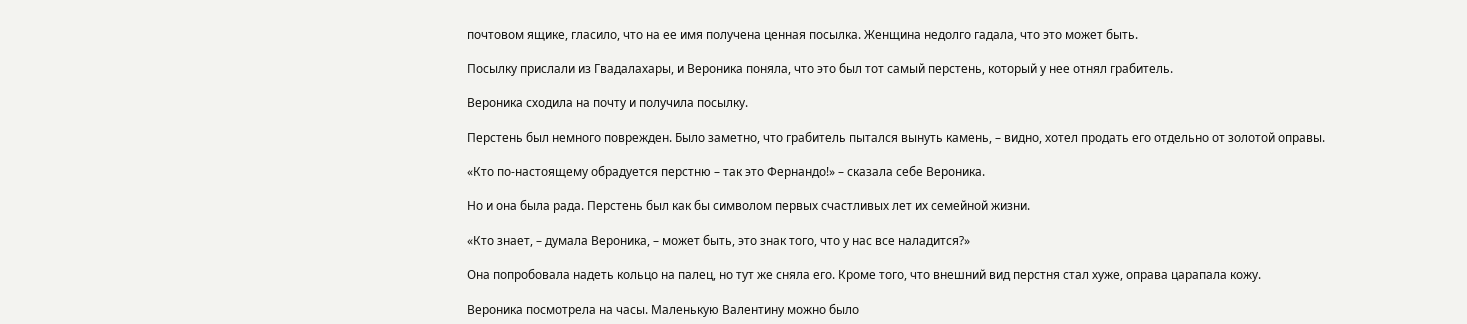почтовом ящике, гласило, что на ее имя получена ценная посылка. Женщина недолго гадала, что это может быть.

Посылку прислали из Гвадалахары, и Вероника поняла, что это был тот самый перстень, который у нее отнял грабитель.

Вероника сходила на почту и получила посылку.

Перстень был немного поврежден. Было заметно, что грабитель пытался вынуть камень, – видно, хотел продать его отдельно от золотой оправы.

«Кто по-настоящему обрадуется перстню – так это Фернандо!» – сказала себе Вероника.

Но и она была рада. Перстень был как бы символом первых счастливых лет их семейной жизни.

«Кто знает, – думала Вероника, – может быть, это знак того, что у нас все наладится?»

Она попробовала надеть кольцо на палец, но тут же сняла его. Кроме того, что внешний вид перстня стал хуже, оправа царапала кожу.

Вероника посмотрела на часы. Маленькую Валентину можно было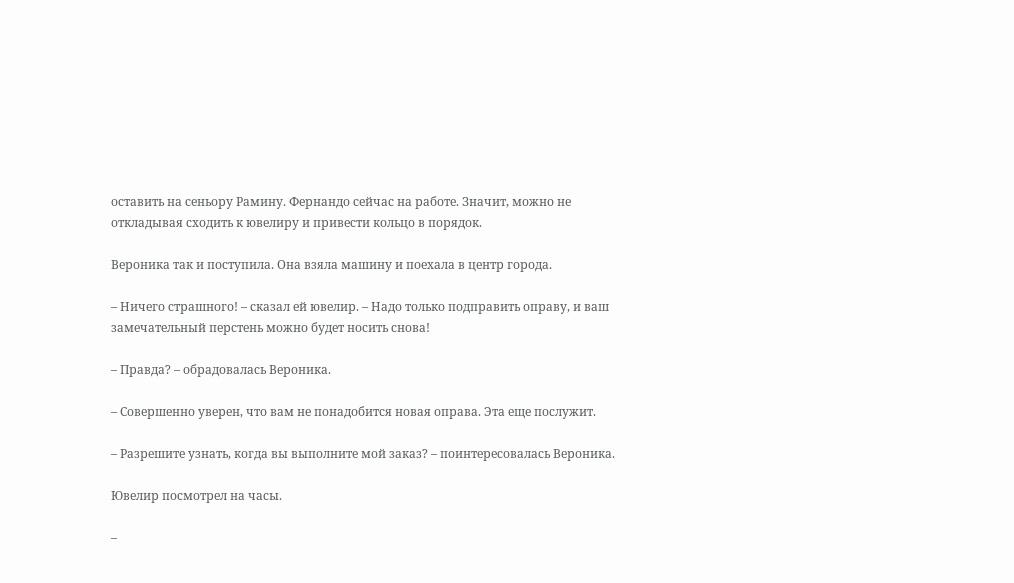оставить на сеньору Рамину. Фернандо сейчас на работе. Значит, можно не откладывая сходить к ювелиру и привести кольцо в порядок.

Вероника так и поступила. Она взяла машину и поехала в центр города.

– Ничего страшного! – сказал ей ювелир. – Надо только подправить оправу, и ваш замечательный перстень можно будет носить снова!

– Правда? – обрадовалась Вероника.

– Совершенно уверен, что вам не понадобится новая оправа. Эта еще послужит.

– Разрешите узнать, когда вы выполните мой заказ? – поинтересовалась Вероника.

Ювелир посмотрел на часы.

–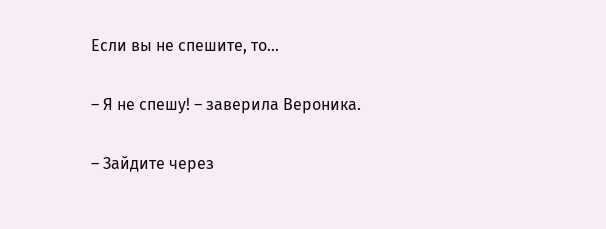Если вы не спешите, то…

– Я не спешу! – заверила Вероника.

– Зайдите через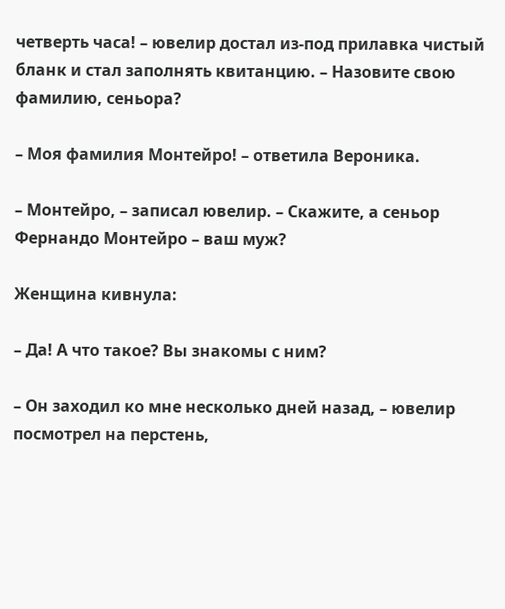четверть часа! – ювелир достал из-под прилавка чистый бланк и стал заполнять квитанцию. – Назовите свою фамилию, сеньора?

– Моя фамилия Монтейро! – ответила Вероника.

– Монтейро, – записал ювелир. – Скажите, а сеньор Фернандо Монтейро – ваш муж?

Женщина кивнула:

– Да! А что такое? Вы знакомы с ним?

– Он заходил ко мне несколько дней назад, – ювелир посмотрел на перстень,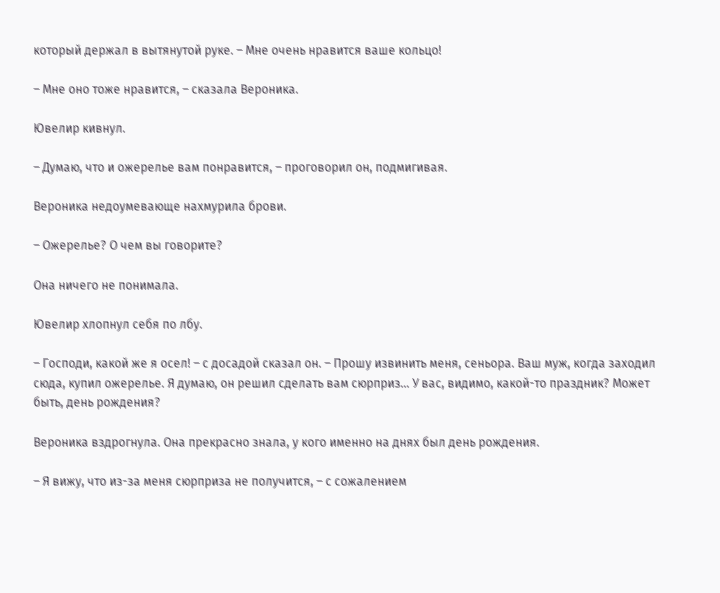который держал в вытянутой руке. – Мне очень нравится ваше кольцо!

– Мне оно тоже нравится, – сказала Вероника.

Ювелир кивнул.

– Думаю, что и ожерелье вам понравится, – проговорил он, подмигивая.

Вероника недоумевающе нахмурила брови.

– Ожерелье? О чем вы говорите?

Она ничего не понимала.

Ювелир хлопнул себя по лбу.

– Господи, какой же я осел! – с досадой сказал он. – Прошу извинить меня, сеньора. Ваш муж, когда заходил сюда, купил ожерелье. Я думаю, он решил сделать вам сюрприз… У вас, видимо, какой-то праздник? Может быть, день рождения?

Вероника вздрогнула. Она прекрасно знала, у кого именно на днях был день рождения.

– Я вижу, что из-за меня сюрприза не получится, – с сожалением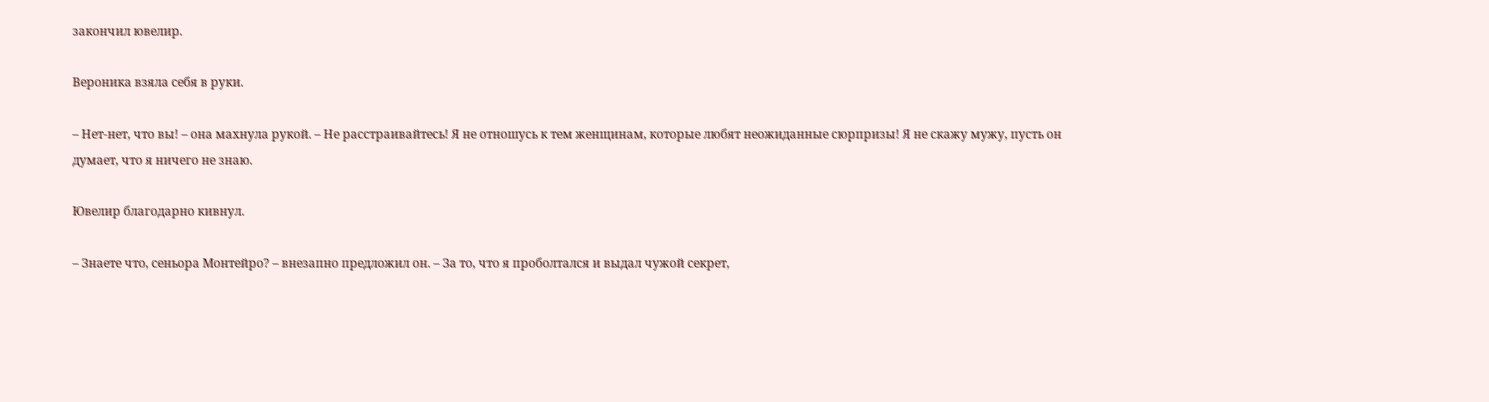закончил ювелир.

Вероника взяла себя в руки.

– Нет-нет, что вы! – она махнула рукой. – Не расстраивайтесь! Я не отношусь к тем женщинам, которые любят неожиданные сюрпризы! Я не скажу мужу, пусть он думает, что я ничего не знаю.

Ювелир благодарно кивнул.

– Знаете что, сеньора Монтейро? – внезапно предложил он. – За то, что я проболтался и выдал чужой секрет,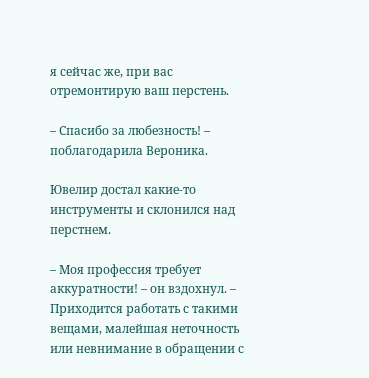я сейчас же, при вас отремонтирую ваш перстень.

– Спасибо за любезность! – поблагодарила Вероника.

Ювелир достал какие-то инструменты и склонился над перстнем.

– Моя профессия требует аккуратности! – он вздохнул. – Приходится работать с такими вещами, малейшая неточность или невнимание в обращении с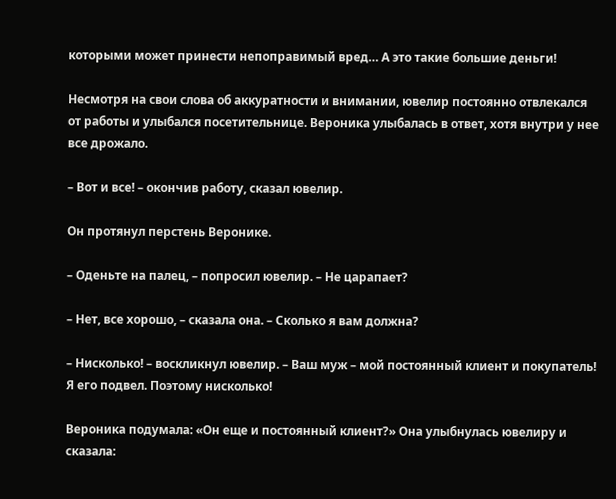которыми может принести непоправимый вред… А это такие большие деньги!

Несмотря на свои слова об аккуратности и внимании, ювелир постоянно отвлекался от работы и улыбался посетительнице. Вероника улыбалась в ответ, хотя внутри у нее все дрожало.

– Вот и все! – окончив работу, сказал ювелир.

Он протянул перстень Веронике.

– Оденьте на палец, – попросил ювелир. – Не царапает?

– Нет, все хорошо, – сказала она. – Сколько я вам должна?

– Нисколько! – воскликнул ювелир. – Ваш муж – мой постоянный клиент и покупатель! Я его подвел. Поэтому нисколько!

Вероника подумала: «Он еще и постоянный клиент?» Она улыбнулась ювелиру и сказала: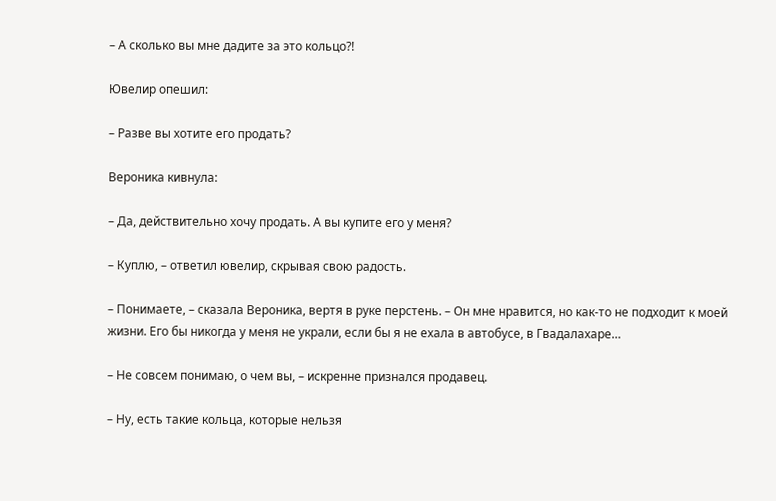– А сколько вы мне дадите за это кольцо?!

Ювелир опешил:

– Разве вы хотите его продать?

Вероника кивнула:

– Да, действительно хочу продать. А вы купите его у меня?

– Куплю, – ответил ювелир, скрывая свою радость.

– Понимаете, – сказала Вероника, вертя в руке перстень. – Он мне нравится, но как-то не подходит к моей жизни. Его бы никогда у меня не украли, если бы я не ехала в автобусе, в Гвадалахаре…

– Не совсем понимаю, о чем вы, – искренне признался продавец.

– Ну, есть такие кольца, которые нельзя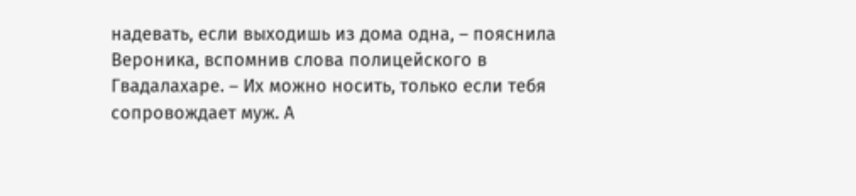надевать, если выходишь из дома одна, – пояснила Вероника, вспомнив слова полицейского в Гвадалахаре. – Их можно носить, только если тебя сопровождает муж. А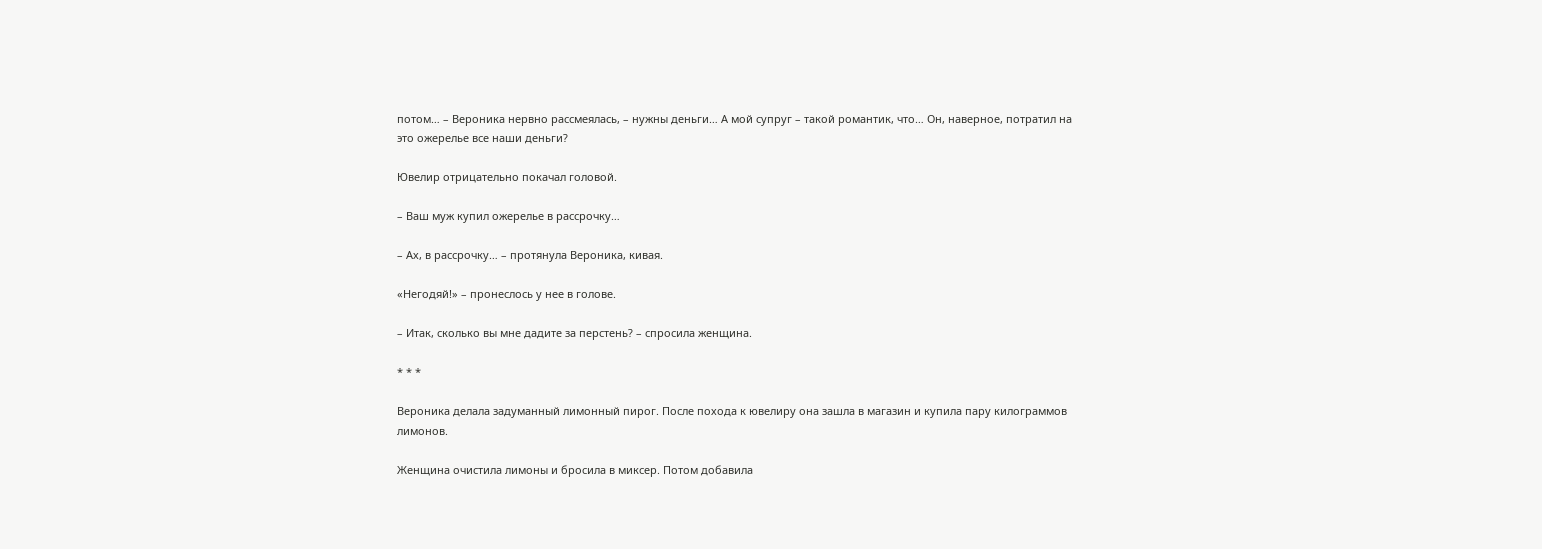потом… – Вероника нервно рассмеялась, – нужны деньги… А мой супруг – такой романтик, что… Он, наверное, потратил на это ожерелье все наши деньги?

Ювелир отрицательно покачал головой.

– Ваш муж купил ожерелье в рассрочку…

– Ах, в рассрочку… – протянула Вероника, кивая.

«Негодяй!» – пронеслось у нее в голове.

– Итак, сколько вы мне дадите за перстень? – спросила женщина.

* * *

Вероника делала задуманный лимонный пирог. После похода к ювелиру она зашла в магазин и купила пару килограммов лимонов.

Женщина очистила лимоны и бросила в миксер. Потом добавила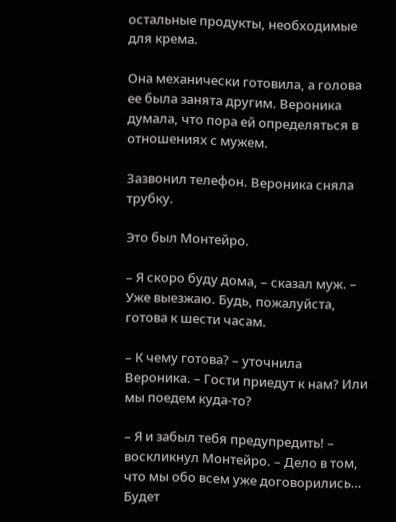остальные продукты, необходимые для крема.

Она механически готовила, а голова ее была занята другим. Вероника думала, что пора ей определяться в отношениях с мужем.

Зазвонил телефон. Вероника сняла трубку.

Это был Монтейро.

– Я скоро буду дома, – сказал муж. – Уже выезжаю. Будь, пожалуйста, готова к шести часам.

– К чему готова? – уточнила Вероника. – Гости приедут к нам? Или мы поедем куда-то?

– Я и забыл тебя предупредить! – воскликнул Монтейро. – Дело в том, что мы обо всем уже договорились… Будет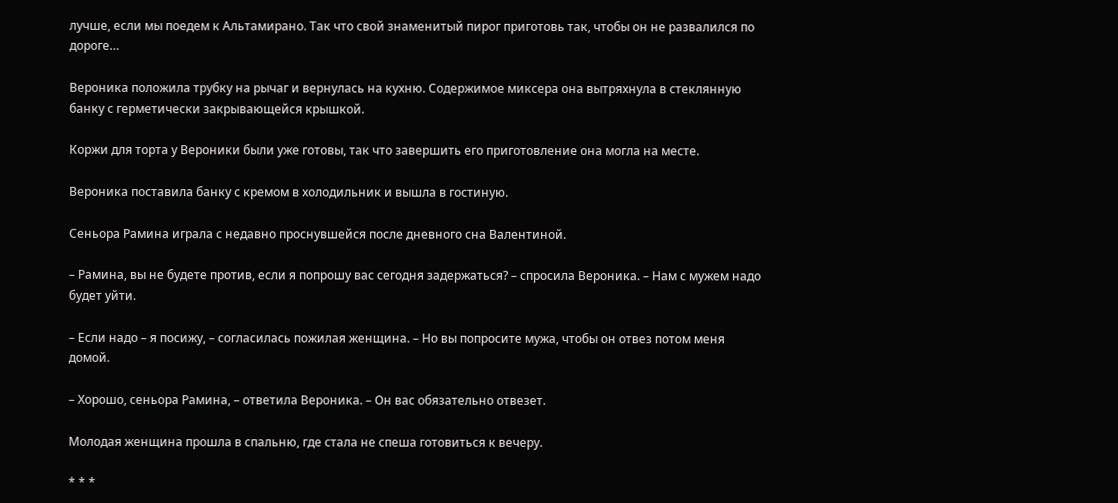лучше, если мы поедем к Альтамирано. Так что свой знаменитый пирог приготовь так, чтобы он не развалился по дороге…

Вероника положила трубку на рычаг и вернулась на кухню. Содержимое миксера она вытряхнула в стеклянную банку с герметически закрывающейся крышкой.

Коржи для торта у Вероники были уже готовы, так что завершить его приготовление она могла на месте.

Вероника поставила банку с кремом в холодильник и вышла в гостиную.

Сеньора Рамина играла с недавно проснувшейся после дневного сна Валентиной.

– Рамина, вы не будете против, если я попрошу вас сегодня задержаться? – спросила Вероника. – Нам с мужем надо будет уйти.

– Если надо – я посижу, – согласилась пожилая женщина. – Но вы попросите мужа, чтобы он отвез потом меня домой.

– Хорошо, сеньора Рамина, – ответила Вероника. – Он вас обязательно отвезет.

Молодая женщина прошла в спальню, где стала не спеша готовиться к вечеру.

* * *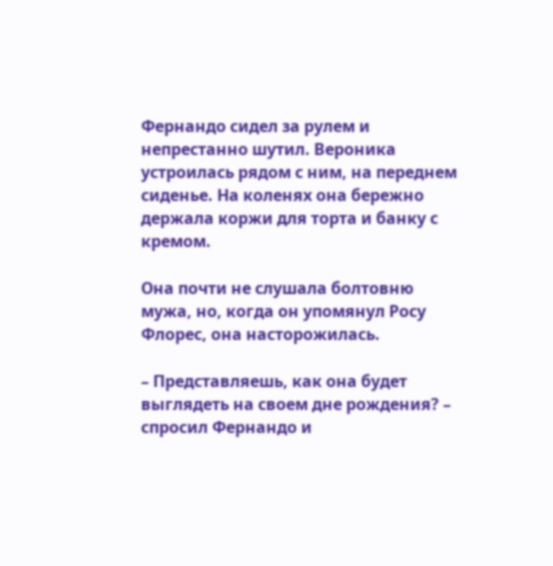Фернандо сидел за рулем и непрестанно шутил. Вероника устроилась рядом с ним, на переднем сиденье. На коленях она бережно держала коржи для торта и банку с кремом.

Она почти не слушала болтовню мужа, но, когда он упомянул Росу Флорес, она насторожилась.

– Представляешь, как она будет выглядеть на своем дне рождения? – спросил Фернандо и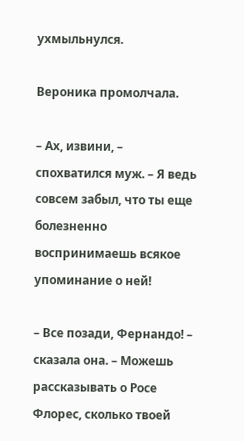ухмыльнулся.

Вероника промолчала.

– Ах, извини, – спохватился муж. – Я ведь совсем забыл, что ты еще болезненно воспринимаешь всякое упоминание о ней!

– Все позади, Фернандо! – сказала она. – Можешь рассказывать о Росе Флорес, сколько твоей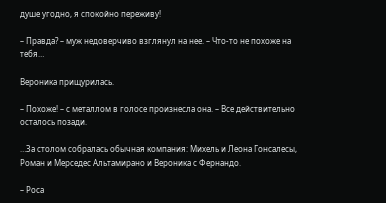душе угодно, я спокойно переживу!

– Правда? – муж недоверчиво взглянул на нее. – Что-то не похоже на тебя…

Вероника прищурилась.

– Похоже! – с металлом в голосе произнесла она. – Все действительно осталось позади.

…За столом собралась обычная компания: Михель и Леона Гонсалесы, Роман и Мерседес Альтамирано и Вероника с Фернандо.

– Роса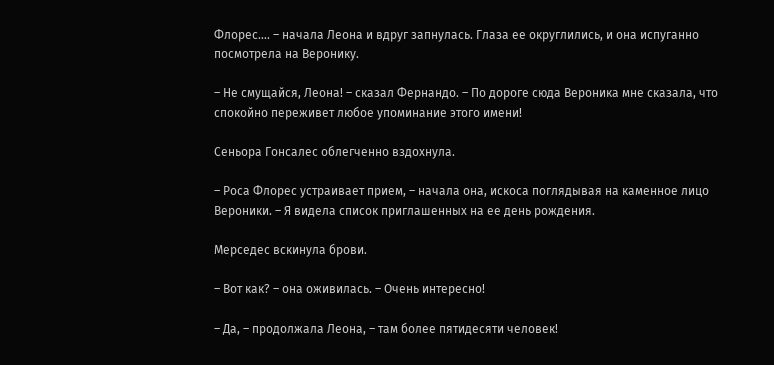Флорес…. – начала Леона и вдруг запнулась. Глаза ее округлились, и она испуганно посмотрела на Веронику.

– Не смущайся, Леона! – сказал Фернандо. – По дороге сюда Вероника мне сказала, что спокойно переживет любое упоминание этого имени!

Сеньора Гонсалес облегченно вздохнула.

– Роса Флорес устраивает прием, – начала она, искоса поглядывая на каменное лицо Вероники. – Я видела список приглашенных на ее день рождения.

Мерседес вскинула брови.

– Вот как? – она оживилась. – Очень интересно!

– Да, – продолжала Леона, – там более пятидесяти человек!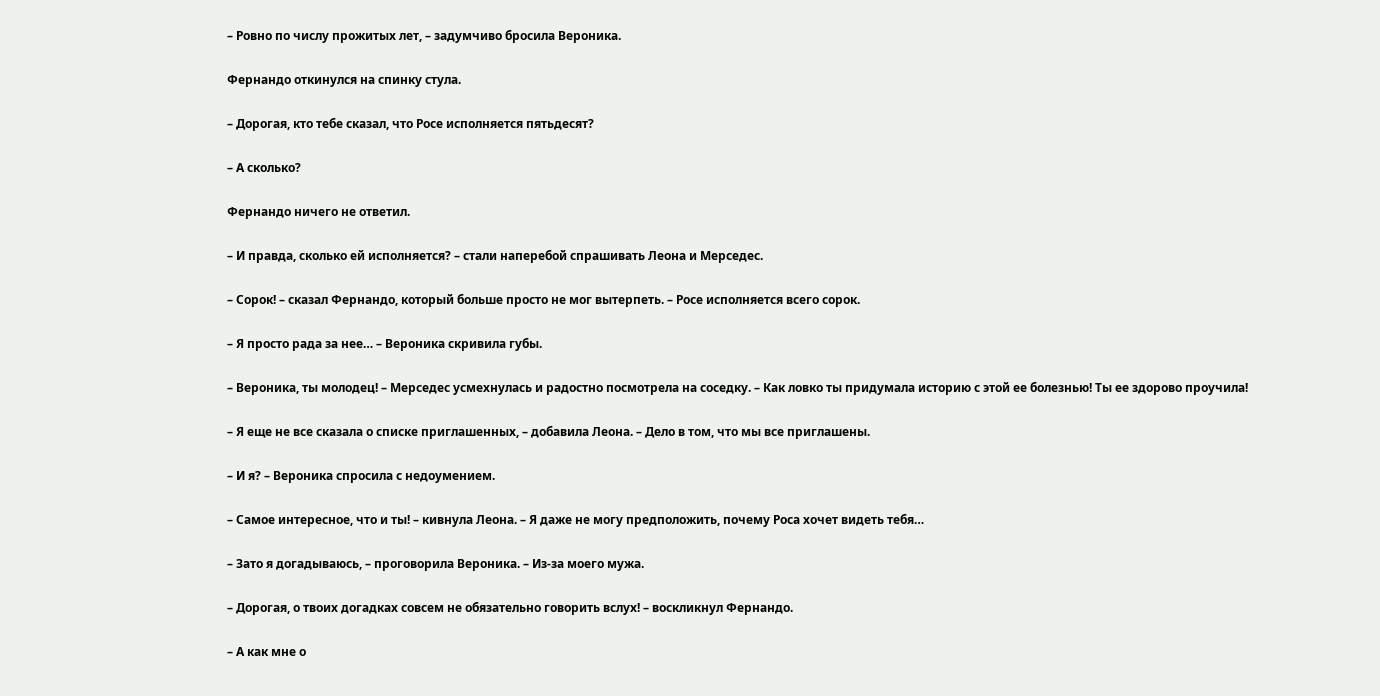– Ровно по числу прожитых лет, – задумчиво бросила Вероника.

Фернандо откинулся на спинку стула.

– Дорогая, кто тебе сказал, что Росе исполняется пятьдесят?

– А сколько?

Фернандо ничего не ответил.

– И правда, сколько ей исполняется? – стали наперебой спрашивать Леона и Мерседес.

– Сорок! – сказал Фернандо, который больше просто не мог вытерпеть. – Росе исполняется всего сорок.

– Я просто рада за нее… – Вероника скривила губы.

– Вероника, ты молодец! – Мерседес усмехнулась и радостно посмотрела на соседку. – Как ловко ты придумала историю с этой ее болезнью! Ты ее здорово проучила!

– Я еще не все сказала о списке приглашенных, – добавила Леона. – Дело в том, что мы все приглашены.

– И я? – Вероника спросила с недоумением.

– Самое интересное, что и ты! – кивнула Леона. – Я даже не могу предположить, почему Роса хочет видеть тебя…

– Зато я догадываюсь, – проговорила Вероника. – Из-за моего мужа.

– Дорогая, о твоих догадках совсем не обязательно говорить вслух! – воскликнул Фернандо.

– А как мне о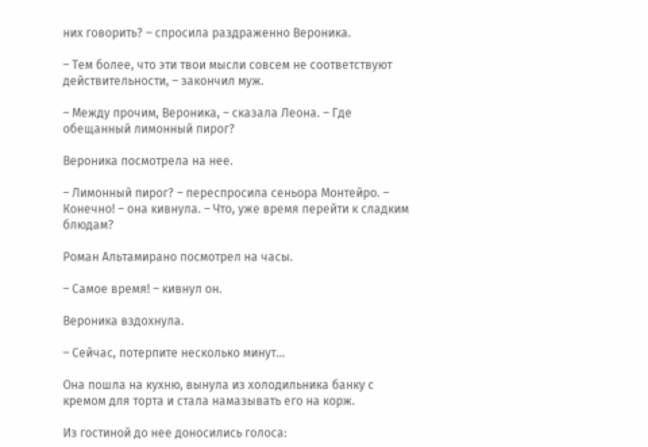них говорить? – спросила раздраженно Вероника.

– Тем более, что эти твои мысли совсем не соответствуют действительности, – закончил муж.

– Между прочим, Вероника, – сказала Леона. – Где обещанный лимонный пирог?

Вероника посмотрела на нее.

– Лимонный пирог? – переспросила сеньора Монтейро. – Конечно! – она кивнула. – Что, уже время перейти к сладким блюдам?

Роман Альтамирано посмотрел на часы.

– Самое время! – кивнул он.

Вероника вздохнула.

– Сейчас, потерпите несколько минут…

Она пошла на кухню, вынула из холодильника банку с кремом для торта и стала намазывать его на корж.

Из гостиной до нее доносились голоса: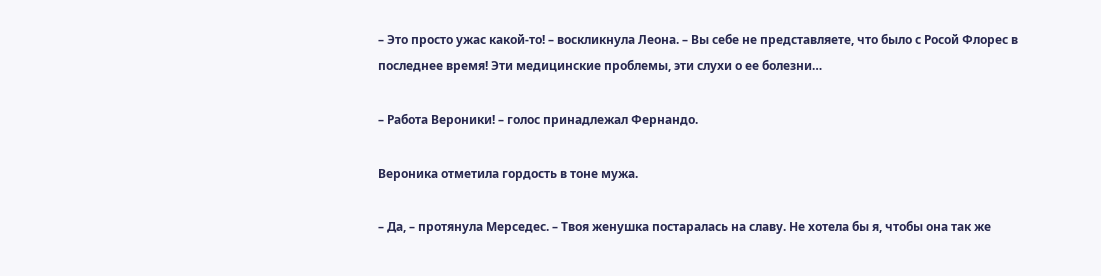– Это просто ужас какой-то! – воскликнула Леона. – Вы себе не представляете, что было с Росой Флорес в последнее время! Эти медицинские проблемы, эти слухи о ее болезни…

– Работа Вероники! – голос принадлежал Фернандо.

Вероника отметила гордость в тоне мужа.

– Да, – протянула Мерседес. – Твоя женушка постаралась на славу. Не хотела бы я, чтобы она так же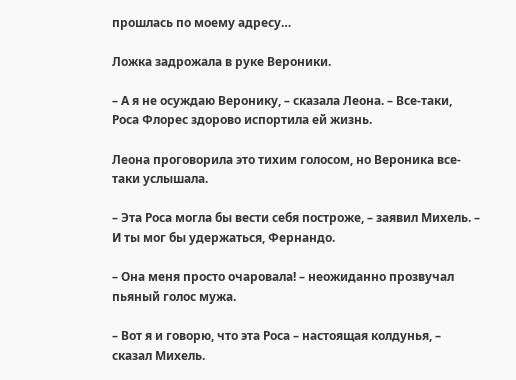прошлась по моему адресу…

Ложка задрожала в руке Вероники.

– А я не осуждаю Веронику, – сказала Леона. – Все-таки, Роса Флорес здорово испортила ей жизнь.

Леона проговорила это тихим голосом, но Вероника все-таки услышала.

– Эта Роса могла бы вести себя построже, – заявил Михель. – И ты мог бы удержаться, Фернандо.

– Она меня просто очаровала! – неожиданно прозвучал пьяный голос мужа.

– Вот я и говорю, что эта Роса – настоящая колдунья, – сказал Михель.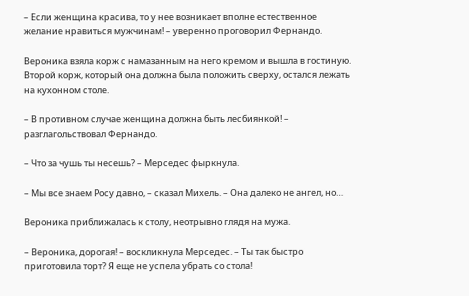– Если женщина красива, то у нее возникает вполне естественное желание нравиться мужчинам! – уверенно проговорил Фернандо.

Вероника взяла корж с намазанным на него кремом и вышла в гостиную. Второй корж, который она должна была положить сверху, остался лежать на кухонном столе.

– В противном случае женщина должна быть лесбиянкой! – разглагольствовал Фернандо.

– Что за чушь ты несешь? – Мерседес фыркнула.

– Мы все знаем Росу давно, – сказал Михель. – Она далеко не ангел, но…

Вероника приближалась к столу, неотрывно глядя на мужа.

– Вероника, дорогая! – воскликнула Мерседес. – Ты так быстро приготовила торт? Я еще не успела убрать со стола!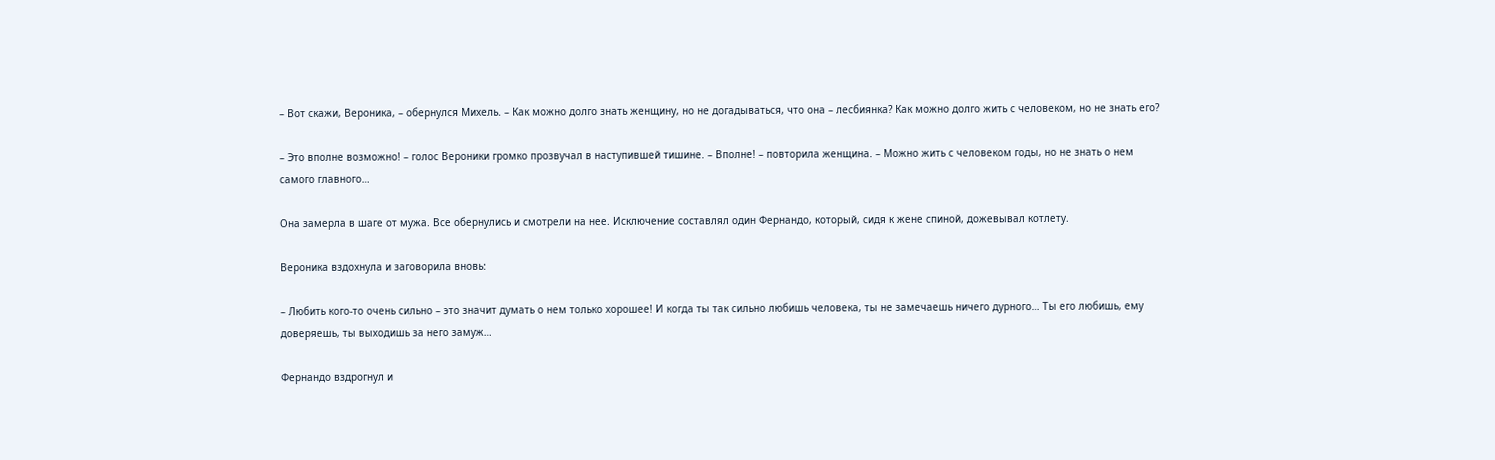– Вот скажи, Вероника, – обернулся Михель. – Как можно долго знать женщину, но не догадываться, что она – лесбиянка? Как можно долго жить с человеком, но не знать его?

– Это вполне возможно! – голос Вероники громко прозвучал в наступившей тишине. – Вполне! – повторила женщина. – Можно жить с человеком годы, но не знать о нем самого главного…

Она замерла в шаге от мужа. Все обернулись и смотрели на нее. Исключение составлял один Фернандо, который, сидя к жене спиной, дожевывал котлету.

Вероника вздохнула и заговорила вновь:

– Любить кого-то очень сильно – это значит думать о нем только хорошее! И когда ты так сильно любишь человека, ты не замечаешь ничего дурного… Ты его любишь, ему доверяешь, ты выходишь за него замуж…

Фернандо вздрогнул и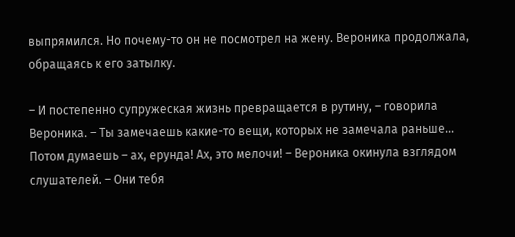выпрямился. Но почему-то он не посмотрел на жену. Вероника продолжала, обращаясь к его затылку.

– И постепенно супружеская жизнь превращается в рутину, – говорила Вероника. – Ты замечаешь какие-то вещи, которых не замечала раньше… Потом думаешь – ах, ерунда! Ах, это мелочи! – Вероника окинула взглядом слушателей. – Они тебя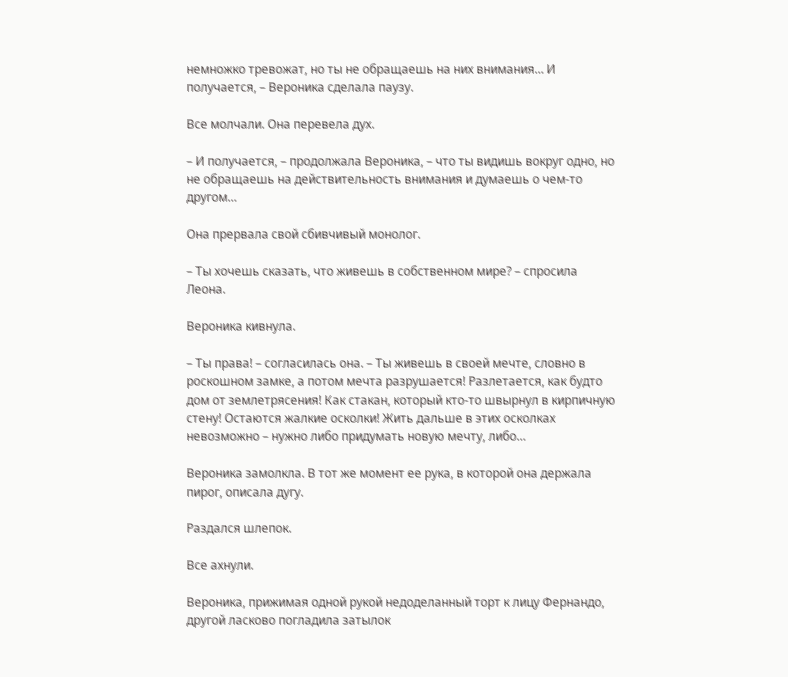немножко тревожат, но ты не обращаешь на них внимания… И получается, – Вероника сделала паузу.

Все молчали. Она перевела дух.

– И получается, – продолжала Вероника, – что ты видишь вокруг одно, но не обращаешь на действительность внимания и думаешь о чем-то другом…

Она прервала свой сбивчивый монолог.

– Ты хочешь сказать, что живешь в собственном мире? – спросила Леона.

Вероника кивнула.

– Ты права! – согласилась она. – Ты живешь в своей мечте, словно в роскошном замке, а потом мечта разрушается! Разлетается, как будто дом от землетрясения! Как стакан, который кто-то швырнул в кирпичную стену! Остаются жалкие осколки! Жить дальше в этих осколках невозможно – нужно либо придумать новую мечту, либо…

Вероника замолкла. В тот же момент ее рука, в которой она держала пирог, описала дугу.

Раздался шлепок.

Все ахнули.

Вероника, прижимая одной рукой недоделанный торт к лицу Фернандо, другой ласково погладила затылок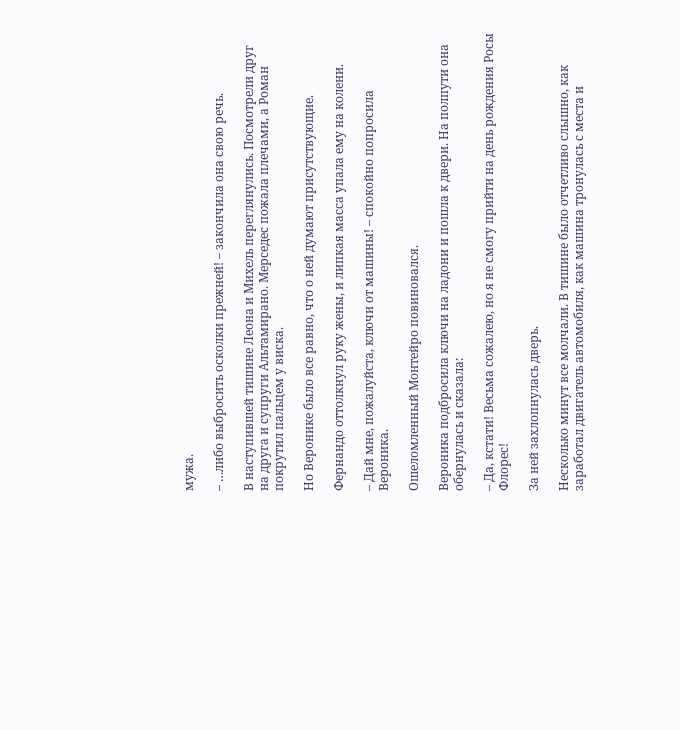мужа.

– …либо выбросить осколки прежней! – закончила она свою речь.

В наступившей тишине Леона и Михель переглянулись. Посмотрели друг на друга и супруги Альтамирано. Мерседес пожала плечами, а Роман покрутил пальцем у виска.

Но Веронике было все равно, что о ней думают присутствующие.

Фернандо оттолкнул руку жены, и липкая масса упала ему на колени.

– Дай мне, пожалуйста, ключи от машины! – спокойно попросила Вероника.

Ошеломленный Монтейро повиновался.

Вероника подбросила ключи на ладони и пошла к двери. На полпути она обернулась и сказала:

– Да, кстати! Весьма сожалею, но я не смогу прийти на день рождения Росы Флорес!

За ней захлопнулась дверь.

Несколько минут все молчали. В тишине было отчетливо слышно, как заработал двигатель автомобиля, как машина тронулась с места и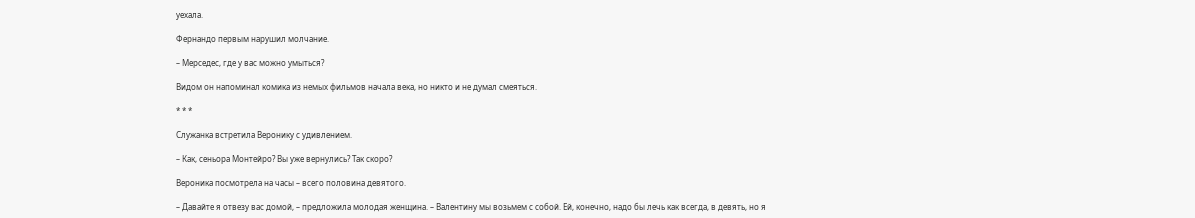уехала.

Фернандо первым нарушил молчание.

– Мерседес, где у вас можно умыться?

Видом он напоминал комика из немых фильмов начала века, но никто и не думал смеяться.

* * *

Служанка встретила Веронику с удивлением.

– Как, сеньора Монтейро? Вы уже вернулись? Так скоро?

Вероника посмотрела на часы – всего половина девятого.

– Давайте я отвезу вас домой, – предложила молодая женщина. – Валентину мы возьмем с собой. Ей, конечно, надо бы лечь как всегда, в девять, но я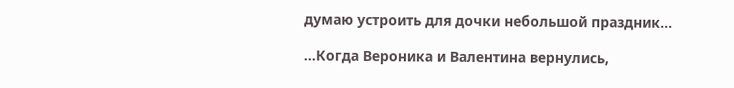думаю устроить для дочки небольшой праздник…

…Когда Вероника и Валентина вернулись,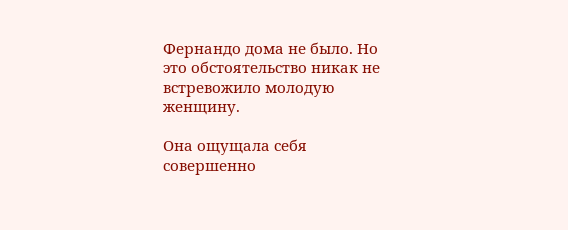Фернандо дома не было. Но это обстоятельство никак не встревожило молодую женщину.

Она ощущала себя совершенно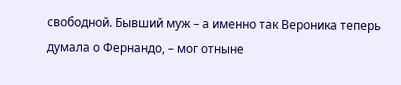свободной. Бывший муж – а именно так Вероника теперь думала о Фернандо, – мог отныне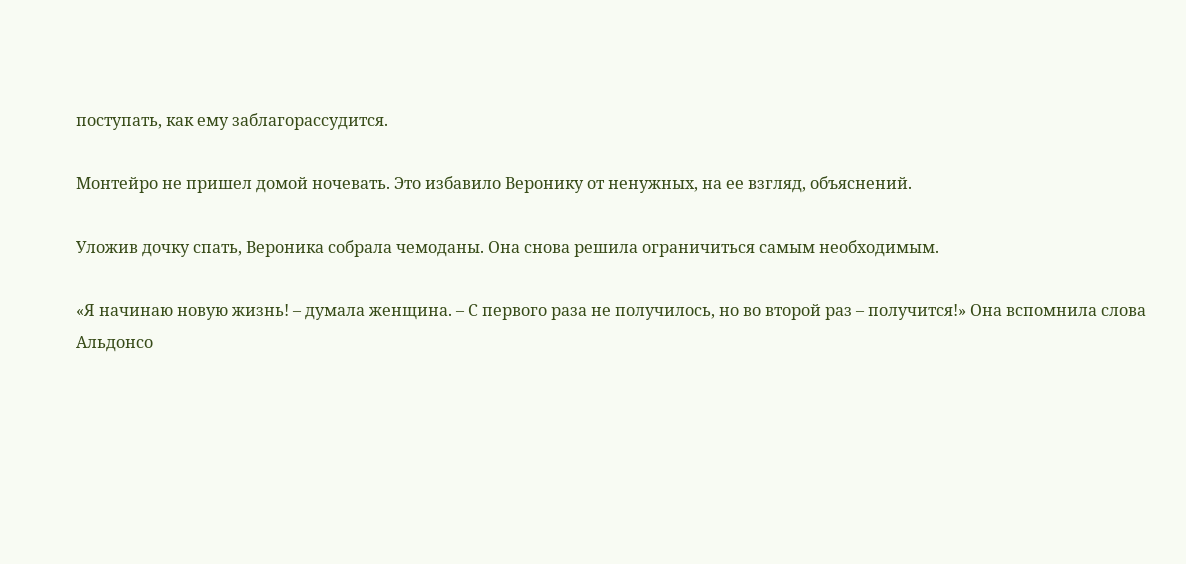поступать, как ему заблагорассудится.

Монтейро не пришел домой ночевать. Это избавило Веронику от ненужных, на ее взгляд, объяснений.

Уложив дочку спать, Вероника собрала чемоданы. Она снова решила ограничиться самым необходимым.

«Я начинаю новую жизнь! – думала женщина. – С первого раза не получилось, но во второй раз – получится!» Она вспомнила слова Альдонсо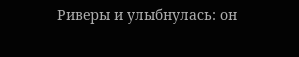Риверы и улыбнулась: он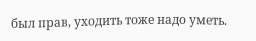был прав, уходить тоже надо уметь.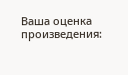Ваша оценка произведения: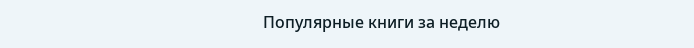Популярные книги за неделю